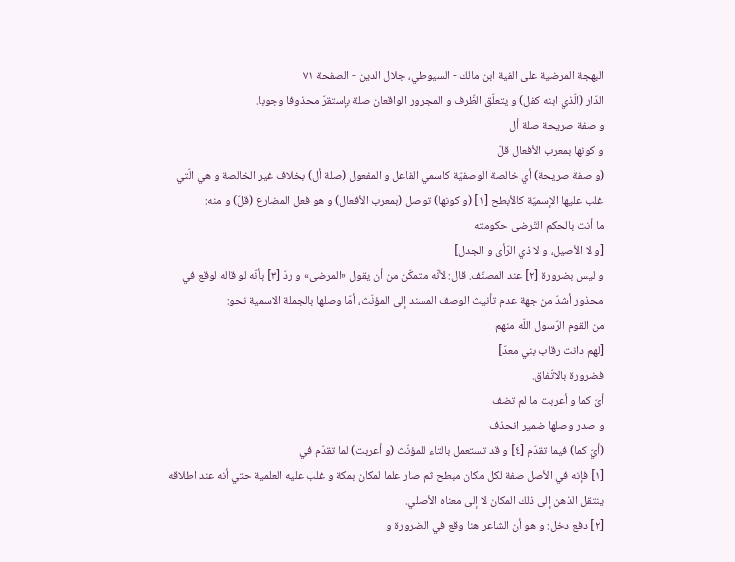البهجة المرضية على الفية ابن مالك - السيوطي، جلال الدين - الصفحة ٧١
الدّار (الّذي ابنه كفل) و يتعلّق الظّرف و المجرور الواقعان صلة بإستقرّ محذوفا وجوبا.
و صفة صريحة صلة أل
و كونها بمعرب الأفعال قلّ
(و صفة صريحة) أي خالصة الوصفيّة كاسمي الفاعل و المفعول (صلة أل) بخلاف غير الخالصة و هي الّتي غلب عليها الإسميّة كالأبطح [١] (و كونها) توصل (بمعرب الأفعال) و هو فعل المضارع (قلّ) و منه:
ما أنت بالحكم التّرضى حكومته
[و لا الأصيل، و لا ذي الرّأى و الجدل]
و ليس بضرورة [٢] عند المصنّف. قال: لأنّه متمكّن من أن يقول «المرضى» و ردّ [٣] بأنّه لو قاله لوقع في محذور أشدّ من جهة عدم تأنيث الوصف المسند إلى المؤنّث، أمّا وصلها بالجملة الاسمية نحو:
من القوم الرّسول اللّه منهم
[لهم دانت رقاب بني معدّ]
فضرورة بالاتّفاق.
أىّ كما و أعربت ما لم تضف
و صدر وصلها ضمير انحذف
(أيّ كما) فيما تقدّم [٤] و قد تستعمل بالتاء للمؤنّث (و أعربت) لما تقدّم في
[١] فإنه في الأصل صفة لكل مكان مبطح ثم صار علما لمكان بمكة و غلب عليه العلمية حتي أنه عند اطلاقه ينتقل الذهن إلى ذلك المكان لا إلى معناه الأصلي.
[٢] دفع دخل: و هو أن الشاعر هنا وقع في الضرورة و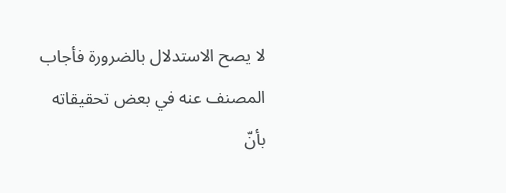لا يصح الاستدلال بالضرورة فأجاب المصنف عنه في بعض تحقيقاته بأنّ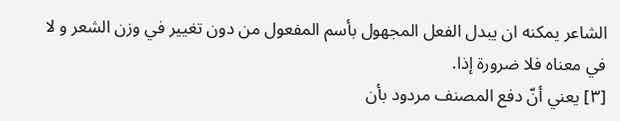الشاعر يمكنه ان يبدل الفعل المجهول بأسم المفعول من دون تغيير في وزن الشعر و لا في معناه فلا ضرورة إذا.
[٣] يعني أنّ دفع المصنف مردود بأن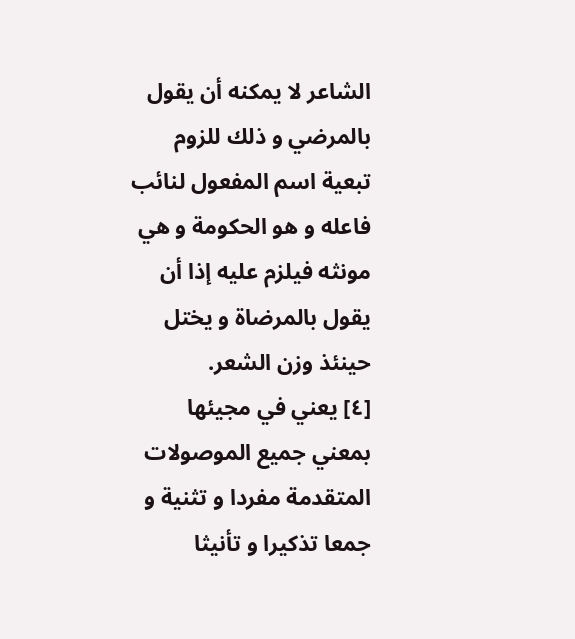الشاعر لا يمكنه أن يقول بالمرضي و ذلك للزوم تبعية اسم المفعول لنائب فاعله و هو الحكومة و هي مونثه فيلزم عليه إذا أن يقول بالمرضاة و يختل حينئذ وزن الشعر.
[٤] يعني في مجيئها بمعني جميع الموصولات المتقدمة مفردا و تثنية و جمعا تذكيرا و تأنيثا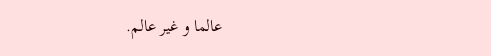عالما و غير عالم.